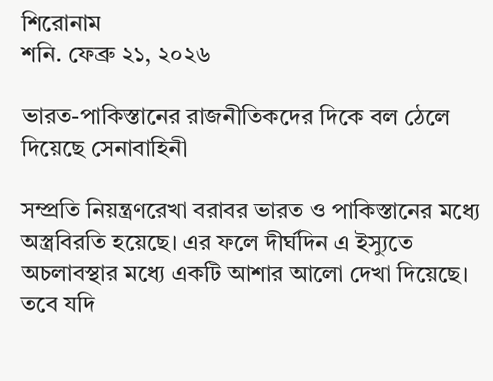শিরোনাম
শনি. ফেব্রু ২১, ২০২৬

ভারত-পাকিস্তানের রাজনীতিকদের দিকে বল ঠেলে দিয়েছে সেনাবাহিনী

সম্প্রতি নিয়ন্ত্রণরেখা বরাবর ভারত ও পাকিস্তানের মধ্যে অস্ত্রবিরতি হয়েছে। এর ফলে দীর্ঘদিন এ ইস্যুতে অচলাবস্থার মধ্যে একটি আশার আলো দেখা দিয়েছে। তবে যদি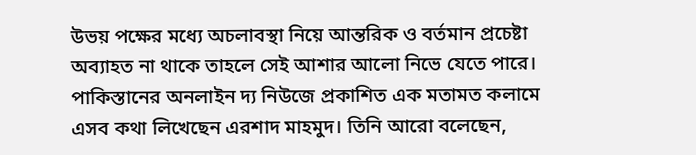উভয় পক্ষের মধ্যে অচলাবস্থা নিয়ে আন্তরিক ও বর্তমান প্রচেষ্টা অব্যাহত না থাকে তাহলে সেই আশার আলো নিভে যেতে পারে। পাকিস্তানের অনলাইন দ্য নিউজে প্রকাশিত এক মতামত কলামে এসব কথা লিখেছেন এরশাদ মাহমুদ। তিনি আরো বলেছেন,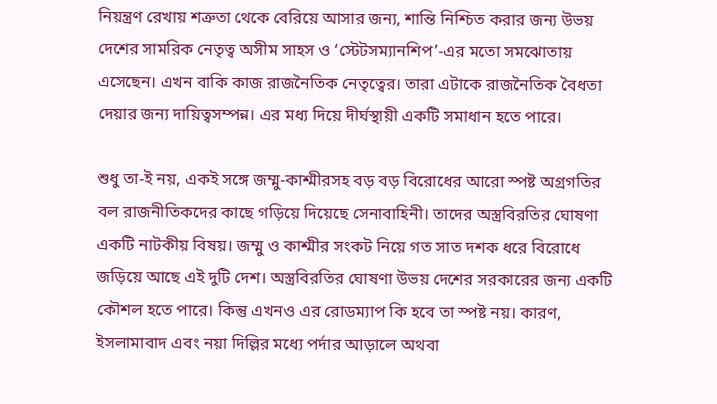নিয়ন্ত্রণ রেখায় শত্রুতা থেকে বেরিয়ে আসার জন্য, শান্তি নিশ্চিত করার জন্য উভয় দেশের সামরিক নেতৃত্ব অসীম সাহস ও ‘স্টেটসম্যানশিপ’-এর মতো সমঝোতায় এসেছেন। এখন বাকি কাজ রাজনৈতিক নেতৃত্বের। তারা এটাকে রাজনৈতিক বৈধতা দেয়ার জন্য দায়িত্বসম্পন্ন। এর মধ্য দিয়ে দীর্ঘস্থায়ী একটি সমাধান হতে পারে।

শুধু তা-ই নয়, একই সঙ্গে জম্মু-কাশ্মীরসহ বড় বড় বিরোধের আরো স্পষ্ট অগ্রগতির বল রাজনীতিকদের কাছে গড়িয়ে দিয়েছে সেনাবাহিনী। তাদের অস্ত্রবিরতির ঘোষণা একটি নাটকীয় বিষয়। জম্মু ও কাশ্মীর সংকট নিয়ে গত সাত দশক ধরে বিরোধে জড়িয়ে আছে এই দুটি দেশ। অস্ত্রবিরতির ঘোষণা উভয় দেশের সরকারের জন্য একটি কৌশল হতে পারে। কিন্তু এখনও এর রোডম্যাপ কি হবে তা স্পষ্ট নয়। কারণ, ইসলামাবাদ এবং নয়া দিল্লির মধ্যে পর্দার আড়ালে অথবা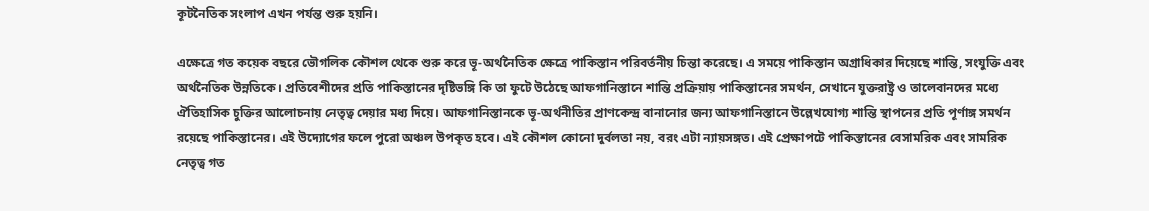কূটনৈতিক সংলাপ এখন পর্যন্ত শুরু হয়নি।

এক্ষেত্রে গত কয়েক বছরে ভৌগলিক কৌশল থেকে শুরু করে ভূ-অর্থনৈতিক ক্ষেত্রে পাকিস্তান পরিবর্তনীয় চিন্তা করেছে। এ সময়ে পাকিস্তান অগ্রাধিকার দিয়েছে শান্তি, সংযুক্তি এবং অর্থনৈতিক উন্নতিকে। প্রতিবেশীদের প্রতি পাকিস্তানের দৃষ্টিভঙ্গি কি তা ফুটে উঠেছে আফগানিস্তানে শান্তি প্রক্রিয়ায় পাকিস্তানের সমর্থন, সেখানে যুক্তরাষ্ট্র ও তালেবানদের মধ্যে ঐতিহাসিক চুক্তির আলোচনায় নেতৃত্ব দেয়ার মধ্য দিয়ে। আফগানিস্তানকে ভূ-অর্থনীতির প্রাণকেন্দ্র বানানোর জন্য আফগানিস্তানে উল্লেখযোগ্য শান্তি স্থাপনের প্রতি পূর্ণাঙ্গ সমর্থন রয়েছে পাকিস্তানের। এই উদ্যোগের ফলে পুরো অঞ্চল উপকৃত হবে। এই কৌশল কোনো দুর্বলতা নয়, বরং এটা ন্যায়সঙ্গত। এই প্রেক্ষাপটে পাকিস্তানের বেসামরিক এবং সামরিক নেতৃত্ব গত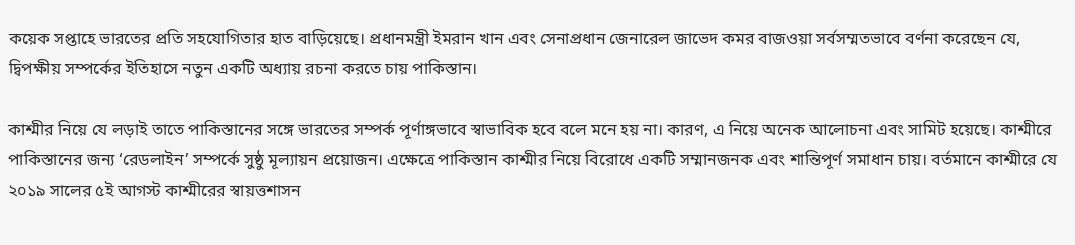কয়েক সপ্তাহে ভারতের প্রতি সহযোগিতার হাত বাড়িয়েছে। প্রধানমন্ত্রী ইমরান খান এবং সেনাপ্রধান জেনারেল জাভেদ কমর বাজওয়া সর্বসম্মতভাবে বর্ণনা করেছেন যে, দ্বিপক্ষীয় সম্পর্কের ইতিহাসে নতুন একটি অধ্যায় রচনা করতে চায় পাকিস্তান।

কাশ্মীর নিয়ে যে লড়াই তাতে পাকিস্তানের সঙ্গে ভারতের সম্পর্ক পূর্ণাঙ্গভাবে স্বাভাবিক হবে বলে মনে হয় না। কারণ, এ নিয়ে অনেক আলোচনা এবং সামিট হয়েছে। কাশ্মীরে পাকিস্তানের জন্য ‘রেডলাইন’ সম্পর্কে সুষ্ঠু মূল্যায়ন প্রয়োজন। এক্ষেত্রে পাকিস্তান কাশ্মীর নিয়ে বিরোধে একটি সম্মানজনক এবং শান্তিপূর্ণ সমাধান চায়। বর্তমানে কাশ্মীরে যে ২০১৯ সালের ৫ই আগস্ট কাশ্মীরের স্বায়ত্তশাসন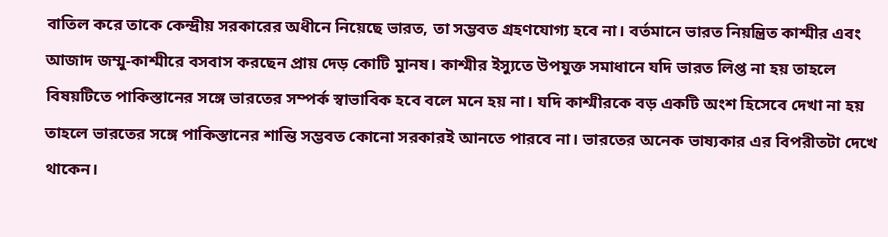বাতিল করে তাকে কেন্দ্রীয় সরকারের অধীনে নিয়েছে ভারত, তা সম্ভবত গ্রহণযোগ্য হবে না। বর্তমানে ভারত নিয়ন্ত্রিত কাশ্মীর এবং আজাদ জম্মু-কাশ্মীরে বসবাস করছেন প্রায় দেড় কোটি মাুনষ। কাশ্মীর ইস্যুতে উপযুক্ত সমাধানে যদি ভারত লিপ্ত না হয় তাহলে বিষয়টিতে পাকিস্তানের সঙ্গে ভারতের সম্পর্ক স্বাভাবিক হবে বলে মনে হয় না। যদি কাশ্মীরকে বড় একটি অংশ হিসেবে দেখা না হয় তাহলে ভারতের সঙ্গে পাকিস্তানের শান্তি সম্ভবত কোনো সরকারই আনতে পারবে না। ভারতের অনেক ভাষ্যকার এর বিপরীতটা দেখে থাকেন।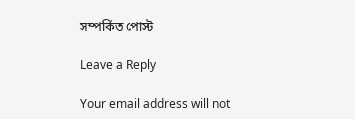সম্পর্কিত পোস্ট

Leave a Reply

Your email address will not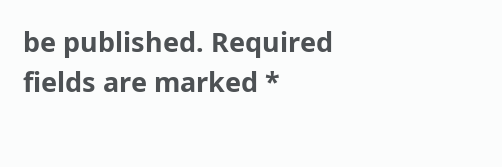be published. Required fields are marked *